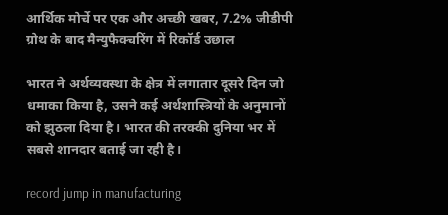आर्थिक मोर्चे पर एक और अच्छी खबर, 7.2% जीडीपी ग्रोथ के बाद मैन्युफैक्चरिंग में रिकॉर्ड उछाल

भारत ने अर्थव्यवस्था के क्षेत्र में लगातार दूसरे दिन जो धमाका किया है, उसने कई अर्थशास्त्रियों के अनुमानों को झुठला दिया है। भारत की तरक्की दुनिया भर में सबसे शानदार बताई जा रही है।

record jump in manufacturing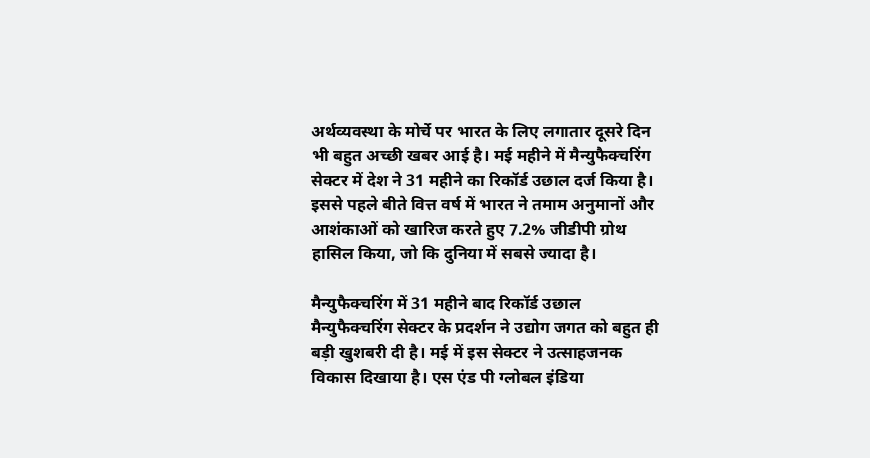अर्थव्यवस्था के मोर्चे पर भारत के लिए लगातार दूसरे दिन भी बहुत अच्छी खबर आई है। मई महीने में मैन्युफैक्चरिंग सेक्टर में देश ने 31 महीने का रिकॉर्ड उछाल दर्ज किया है। इससे पहले बीते वित्त वर्ष में भारत ने तमाम अनुमानों और आशंकाओं को खारिज करते हुए 7.2% जीडीपी ग्रोथ हासिल किया, जो कि दुनिया में सबसे ज्यादा है।

मैन्युफैक्चरिंग में 31 महीने बाद रिकॉर्ड उछाल
मैन्युफैक्चरिंग सेक्टर के प्रदर्शन ने उद्योग जगत को बहुत ही बड़ी खुशबरी दी है। मई में इस सेक्टर ने उत्साहजनक विकास दिखाया है। एस एंड पी ग्लोबल इंडिया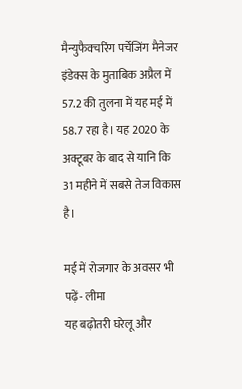मैन्युफैक्चरिंग पर्चेजिंग मैनेजर इंडेक्स के मुताबिक अप्रैल में 57.2 की तुलना में यह मई में 58.7 रहा है। यह 2020 के अक्टूबर के बाद से यानि कि 31 महीने में सबसे तेज विकास है।

मई में रोजगार के अवसर भी पढ़ें- लीमा
यह बढ़ोतरी घरेलू और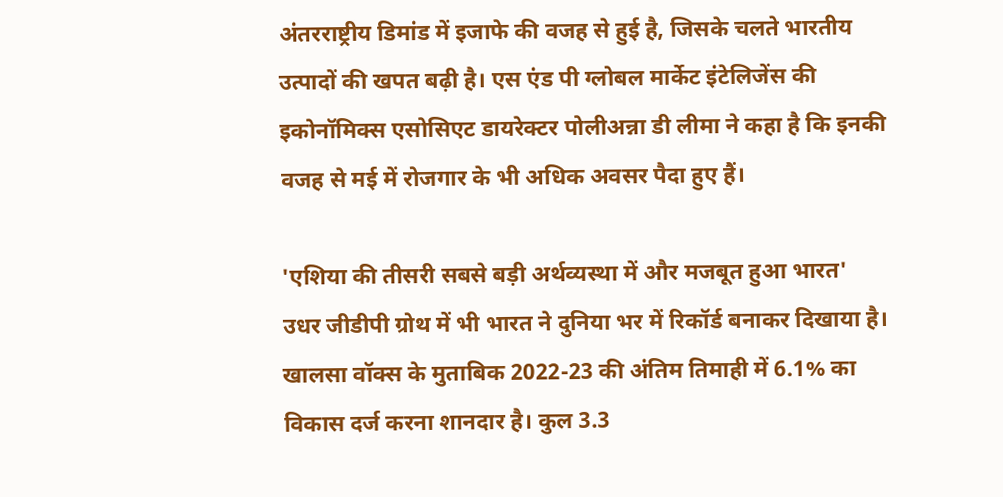अंतरराष्ट्रीय डिमांड में इजाफे की वजह से हुई है, जिसके चलते भारतीय उत्पादों की खपत बढ़ी है। एस एंड पी ग्लोबल मार्केट इंटेलिजेंस की इकोनॉमिक्स एसोसिएट डायरेक्टर पोलीअन्ना डी लीमा ने कहा है कि इनकी वजह से मई में रोजगार के भी अधिक अवसर पैदा हुए हैं।

'एशिया की तीसरी सबसे बड़ी अर्थव्यस्था में और मजबूत हुआ भारत'
उधर जीडीपी ग्रोथ में भी भारत ने दुनिया भर में रिकॉर्ड बनाकर दिखाया है। खालसा वॉक्स के मुताबिक 2022-23 की अंतिम तिमाही में 6.1% का विकास दर्ज करना शानदार है। कुल 3.3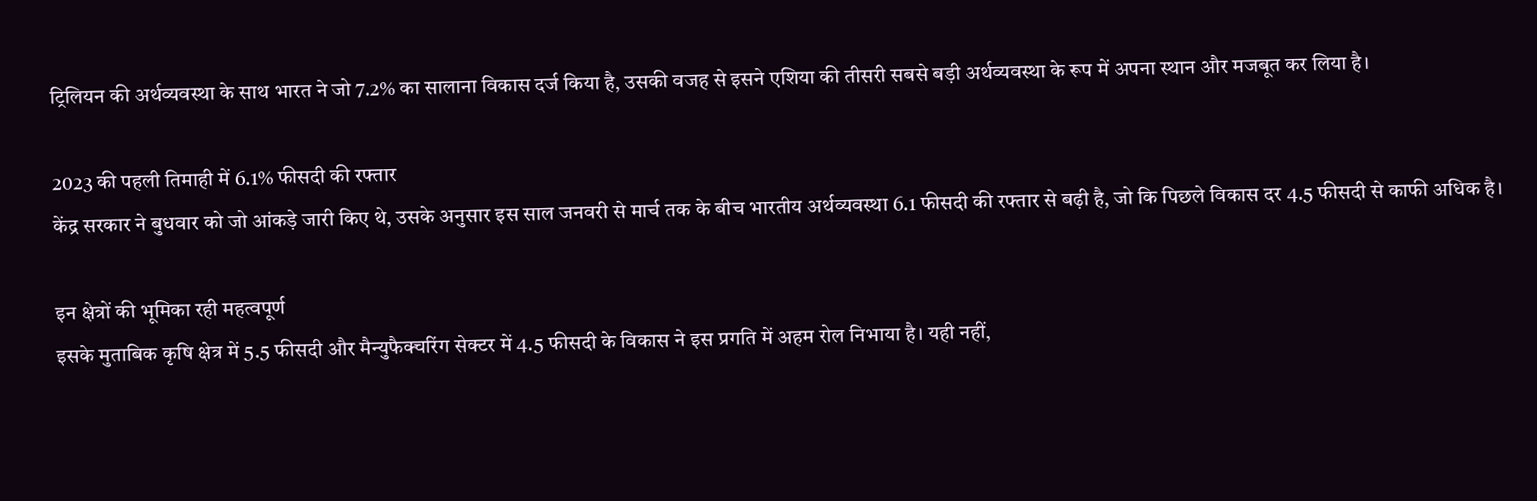ट्रिलियन की अर्थव्यवस्था के साथ भारत ने जो 7.2% का सालाना विकास दर्ज किया है, उसकी वजह से इसने एशिया की तीसरी सबसे बड़ी अर्थव्यवस्था के रूप में अपना स्थान और मजबूत कर लिया है।

2023 की पहली तिमाही में 6.1% फीसदी की रफ्तार
केंद्र सरकार ने बुधवार को जो आंकड़े जारी किए थे, उसके अनुसार इस साल जनवरी से मार्च तक के बीच भारतीय अर्थव्यवस्था 6.1 फीसदी की रफ्तार से बढ़ी है, जो कि पिछले विकास दर 4.5 फीसदी से काफी अधिक है।

इन क्षेत्रों की भूमिका रही महत्वपूर्ण
इसके मुताबिक कृषि क्षेत्र में 5.5 फीसदी और मैन्युफैक्चरिंग सेक्टर में 4.5 फीसदी के विकास ने इस प्रगति में अहम रोल निभाया है। यही नहीं,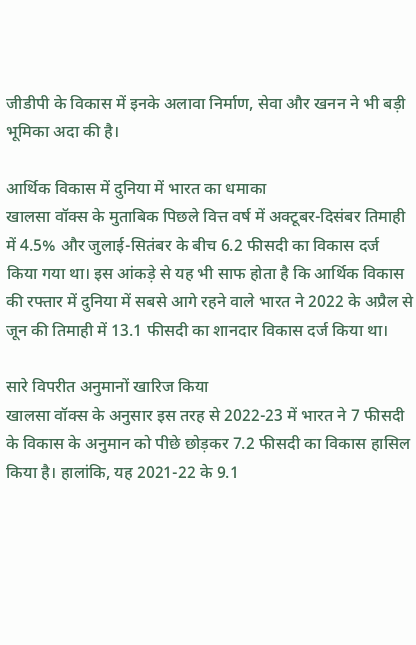जीडीपी के विकास में इनके अलावा निर्माण, सेवा और खनन ने भी बड़ी भूमिका अदा की है।

आर्थिक विकास में दुनिया में भारत का धमाका
खालसा वॉक्स के मुताबिक पिछले वित्त वर्ष में अक्टूबर-दिसंबर तिमाही में 4.5% और जुलाई-सितंबर के बीच 6.2 फीसदी का विकास दर्ज किया गया था। इस आंकड़े से यह भी साफ होता है कि आर्थिक विकास की रफ्तार में दुनिया में सबसे आगे रहने वाले भारत ने 2022 के अप्रैल से जून की तिमाही में 13.1 फीसदी का शानदार विकास दर्ज किया था।

सारे विपरीत अनुमानों खारिज किया
खालसा वॉक्स के अनुसार इस तरह से 2022-23 में भारत ने 7 फीसदी के विकास के अनुमान को पीछे छोड़कर 7.2 फीसदी का विकास हासिल किया है। हालांकि, यह 2021-22 के 9.1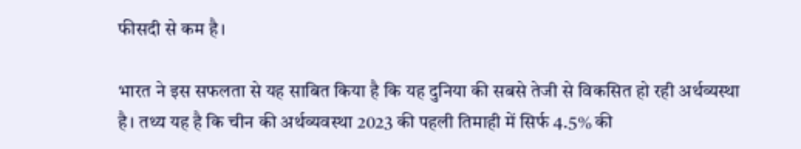फीसदी से कम है।

भारत ने इस सफलता से यह साबित किया है कि यह दुनिया की सबसे तेजी से विकसित हो रही अर्थव्यस्था है। तथ्य यह है कि चीन की अर्थव्यवस्था 2023 की पहली तिमाही में सिर्फ 4.5% की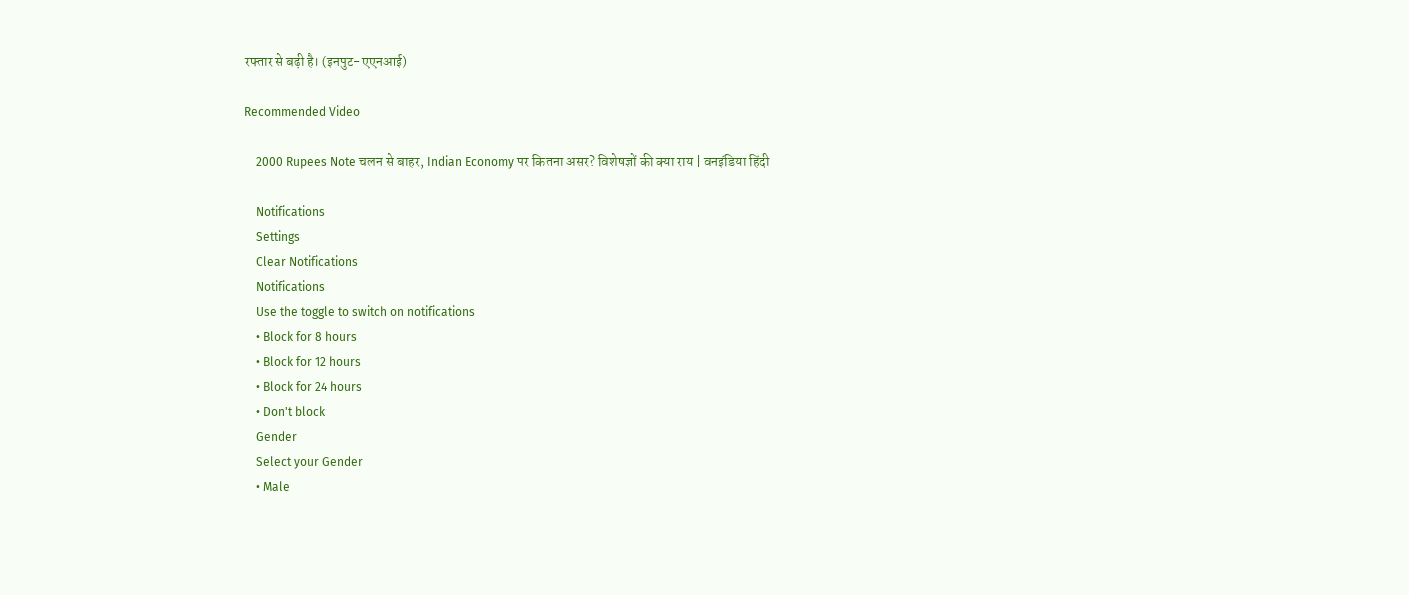रफ्तार से बढ़ी है। (इनपुट-एएनआई)

Recommended Video

    2000 Rupees Note चलन से बाहर, Indian Economy पर कितना असर? विशेषज्ञों की क्या राय | वनइंडिया हिंदी

    Notifications
    Settings
    Clear Notifications
    Notifications
    Use the toggle to switch on notifications
    • Block for 8 hours
    • Block for 12 hours
    • Block for 24 hours
    • Don't block
    Gender
    Select your Gender
    • Male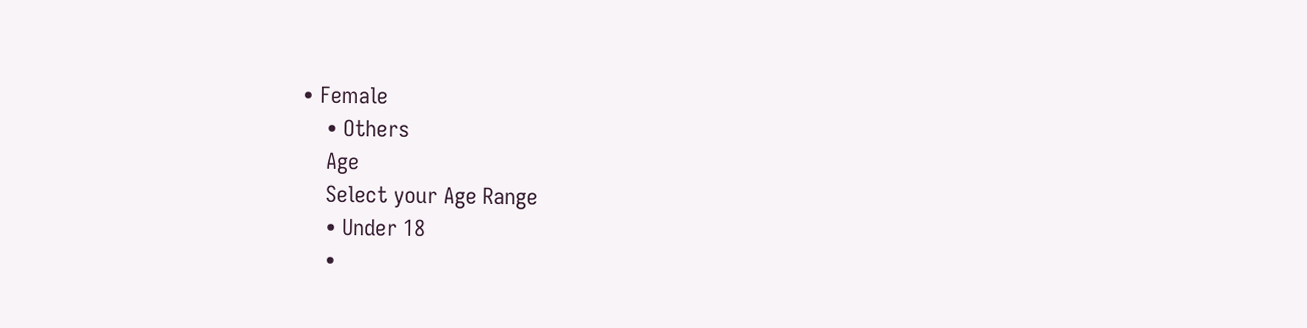• Female
    • Others
    Age
    Select your Age Range
    • Under 18
    •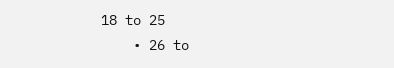18 to 25
    • 26 to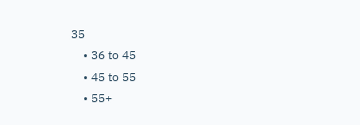35
    • 36 to 45
    • 45 to 55
    • 55+